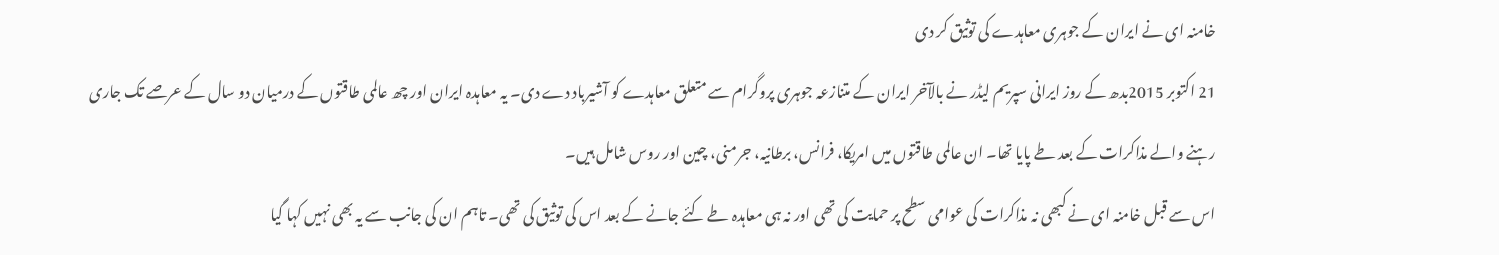خامنہ ای نے ایران کے جوہری معاہدے کی توثیق کر دی
21 اکتوبر 2015بدھ کے روز ایرانی سپریم لیڈر نے بالآخر ایران کے متنازعہ جوہری پروگرام سے متعلق معاہدے کو آشیرباد دے دی۔ یہ معاہدہ ایران اور چھ عالمی طاقتوں کے درمیان دو سال کے عرصے تک جاری رہنے والے مذاکرات کے بعد طے پایا تھا۔ ان عالمی طاقتوں میں امریکا، فرانس، برطانیہ، جرمنی، چین اور روس شامل ہیں۔
اس سے قبل خامنہ ای نے کبھی نہ مذاکرات کی عوامی سطح پر حمایت کی تھی اور نہ ہی معاہدہ طے کئے جانے کے بعد اس کی توثیق کی تھی۔ تاہم ان کی جانب سے یہ بھی نہیں کہا گیا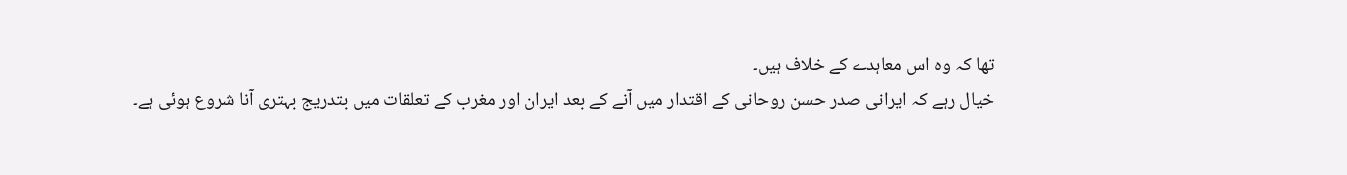تھا کہ وہ اس معاہدے کے خلاف ہیں۔
خیال رہے کہ ایرانی صدر حسن روحانی کے اقتدار میں آنے کے بعد ایران اور مغرب کے تعلقات میں بتدریج بہتری آنا شروع ہوئی ہے۔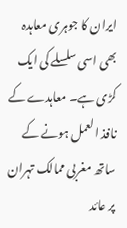ایران کا جوہری معاہدہ بھی اسی سلسلے کی ایک کڑی ہے۔ معاہدے کے نافذ العمل ہونے کے ساتھ مغربی ممالک تہران پر عائد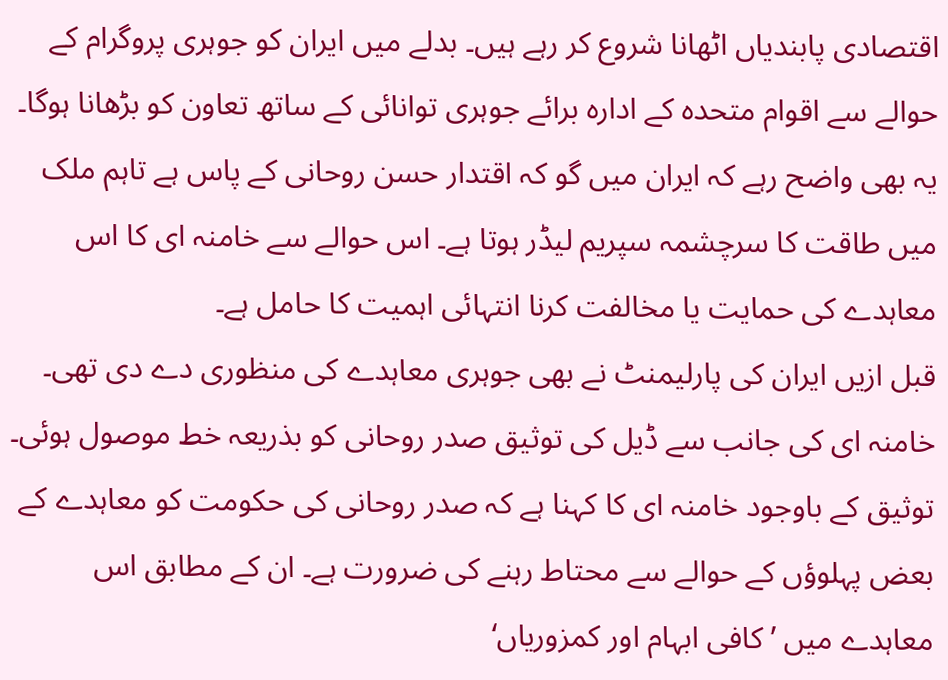اقتصادی پابندیاں اٹھانا شروع کر رہے ہیں۔ بدلے میں ایران کو جوہری پروگرام کے حوالے سے اقوام متحدہ کے ادارہ برائے جوہری توانائی کے ساتھ تعاون کو بڑھانا ہوگا۔
یہ بھی واضح رہے کہ ایران میں گو کہ اقتدار حسن روحانی کے پاس ہے تاہم ملک میں طاقت کا سرچشمہ سپریم لیڈر ہوتا ہے۔ اس حوالے سے خامنہ ای کا اس معاہدے کی حمایت یا مخالفت کرنا انتہائی اہمیت کا حامل ہے۔
قبل ازیں ایران کی پارلیمنٹ نے بھی جوہری معاہدے کی منظوری دے دی تھی۔ خامنہ ای کی جانب سے ڈیل کی توثیق صدر روحانی کو بذریعہ خط موصول ہوئی۔
توثیق کے باوجود خامنہ ای کا کہنا ہے کہ صدر روحانی کی حکومت کو معاہدے کے بعض پہلوؤں کے حوالے سے محتاط رہنے کی ضرورت ہے۔ ان کے مطابق اس معاہدے میں ’کافی ابہام اور کمزوریاں‘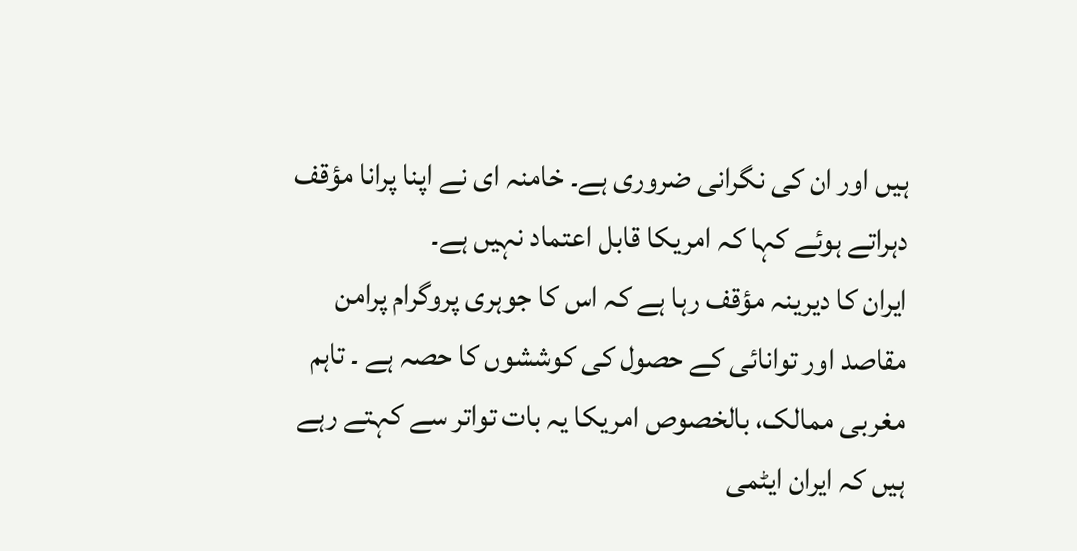ہیں اور ان کی نگرانی ضروری ہے۔ خامنہ ای نے اپنا پرانا مؤقف دہراتے ہوئے کہا کہ امریکا قابل اعتماد نہیں ہے۔
ایران کا دیرینہ مؤقف رہا ہے کہ اس کا جوہری پروگرام پرامن مقاصد اور توانائی کے حصول کی کوششوں کا حصہ ہے ۔ تاہم مغربی ممالک، بالخصوص امریکا یہ بات تواتر سے کہتے رہے ہیں کہ ایران ایٹمی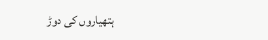ہتھیاروں کی دوڑ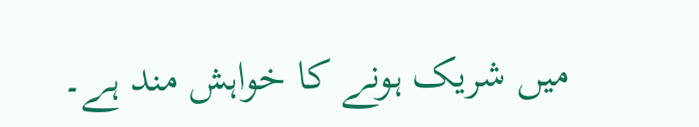میں شریک ہونے کا خواہش مند ہے۔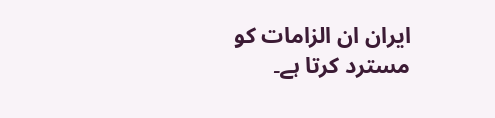ایران ان الزامات کو مسترد کرتا ہے۔